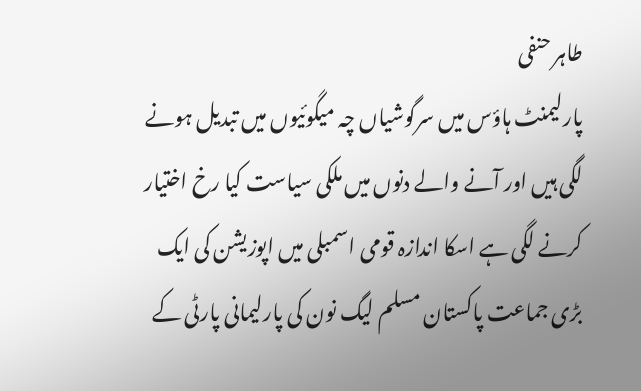طاہر حنفی
پارلیمنٹ ہاؤس میں سرگوشیاں چہ میگوئیوں میں تبدیل ہونے لگی ہیں اور آنے والے دنوں میں ملکی سیاست کیا رخ اختیار کرنے لگی ہے اسکا اندازہ قومی اسمبلی میں اپوزیشن کی ایک بڑی جماعت پاکستان مسلم لیگ نون کی پارلیمانی پارٹی کے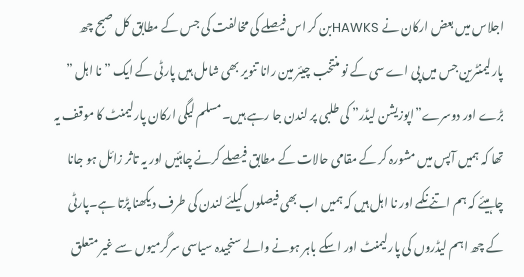اجلاس میں بعض ارکان نے HAWKSبن کر اس فیصلے کی مخالفت کی جس کے مطابق کل صبح چھ پارلیمنٹرین جس میں پی اے سی کے نو منتخب چیئر مین رانا تنویر بھی شامل ہیں پارٹی کے ایک ” نا اہل ” بڑے اور دوسرے”اپوزیشن لیڈر” کی طلبی پر لندن جا رہے ہیں۔مسلم لیگی ارکان پارلیمنٹ کا موقف یہ تھا کہ ہمیں آپس میں مشورہ کر کے مقامی حالات کے مطابق فیصلے کرنے چاہئیں اور یہ تاثر زائل ہو جانا چاہیئے کہ ہم اتنے نکمے اور نا اہل ہیں کہ ہمیں اب بھی فیصلوں کیلئے لندن کی طرف دیکھنا پڑتا ہے۔پارٹی کے چھ اہم لیڈروں کی پارلیمنٹ اور اسکے باہر ہونے والے سنجیدہ سیاسی سرگرمیوں سے غیر متعلق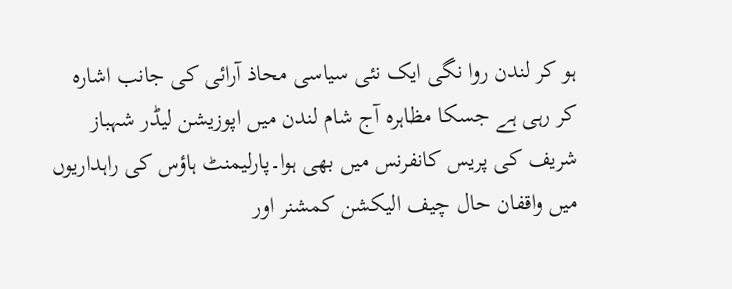ہو کر لندن روا نگی ایک نئی سیاسی محاذ آرائی کی جانب اشارہ کر رہی ہے جسکا مظاہرہ آج شام لندن میں اپوزیشن لیڈر شہباز شریف کی پریس کانفرنس میں بھی ہوا۔پارلیمنٹ ہاؤس کی راہداریوں میں واقفان حال چیف الیکشن کمشنر اور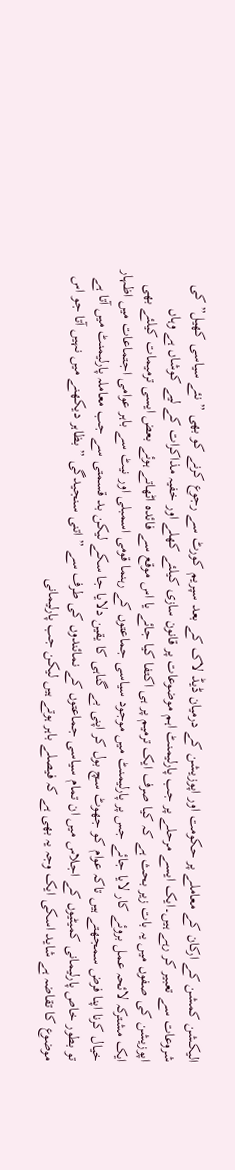الیکشن کمشن کے ارکان کے معاملے پر حکومت اور اپوزیشن کے درمیان ڈیڈ لاک کے بعد سپریم کورٹ سے رجوع کرنے کو بھی ” نئے سیاسی کھیل” کی شروعات سے تعبیر کر رہے ہیں۔ایک ایسے مرحلے پر جب پارلیمنٹ اہم موضوعات پر قانون سازی کیلئے کھلے اور خفیہ مذاکرات کے لیے کوشاں ہے وہاں اپوزیشن کی صفوں میں یہ بات زیر بحث ہے کہ کیا صرف ایک ترمیم پر ہی اکتفا کیا جائے یا اس موقع سے فائدہ اٹھاتے ہوئے بعض ایسی ترمیمات کیلئے بھی ایک مشترکہ لائحہ عمل بروئے کار لایا جائے جس پر پارلیمنٹ میں موجود سیاسی جماعتوں کے رہنما قومی اسمبلی اور نیٹ سے باہر عوامی اجتماعات میں اظہار خیال کرنا اپنا فرض سمجھتے ہیں تاکہ عوام کو جھوٹ سچ بول کر اپنی بے گناہی کا یقین دلایا جا سکے لیکن بد قسمتی سے جب معاملہ پارلیمنٹ میں آتا ہے تو بطور خاص پارلیمانی کمیٹیوں کے اجلاس میں ان تمام سیاسی جماعتوں کے نمائندوں کی طرف سے ” اتنی سنجیدگی ” بظاہر دیکھنے میں نہیں آتا جو اس موضوع کا تقاضہ ہے شاید اسکی ایک وجہ یہ بھی ہے کہ فیصلے باہر ہوتے ہیں لیکن جب پارلیمانی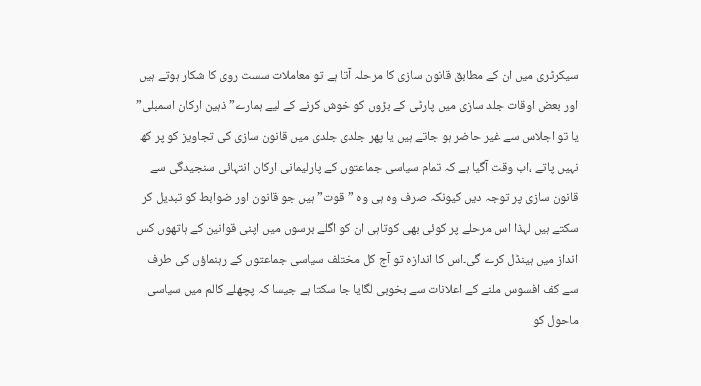سیکرٹری میں ان کے مطابق قانون سازی کا مرحلہ آتا ہے تو معاملات سست روی کا شکار ہوتے ہیں اور بعض اوقات جلد سازی میں پارٹی کے بڑوں کو خوش کرنے کے لیے ہمارے” ذہین ارکان اسمبلی” یا تو اجلاس سے غیر حاضر ہو جاتے ہیں یا پھر جلدی جلدی میں قانون سازی کی تجاویز کو پر کھ نہیں پاتے ،اب وقت آگیا ہے کہ تمام سیاسی جماعتوں کے پارلیمانی ارکان انتہائی سنجیدگی سے قانون سازی پر توجہ دیں کیونکہ صرف وہ ہی وہ ” قوت” ہیں جو قانون اور ضوابط کو تبدیل کر سکتے ہیں لہذا اس مرحلے پر کوئی بھی کوتاہی ان کو اگلے برسوں میں اپنی قوانین کے ہاتھوں کس انداز میں ہینڈل کرے گی۔اس کا اندازہ تو آج کل مختلف سیاسی جماعتوں کے رہنماؤں کی طرف سے کف افسوس ملنے کے اعلانات سے بخوبی لگایا جا سکتا ہے جیسا کہ پچھلے کالم میں سیاسی ماحول کو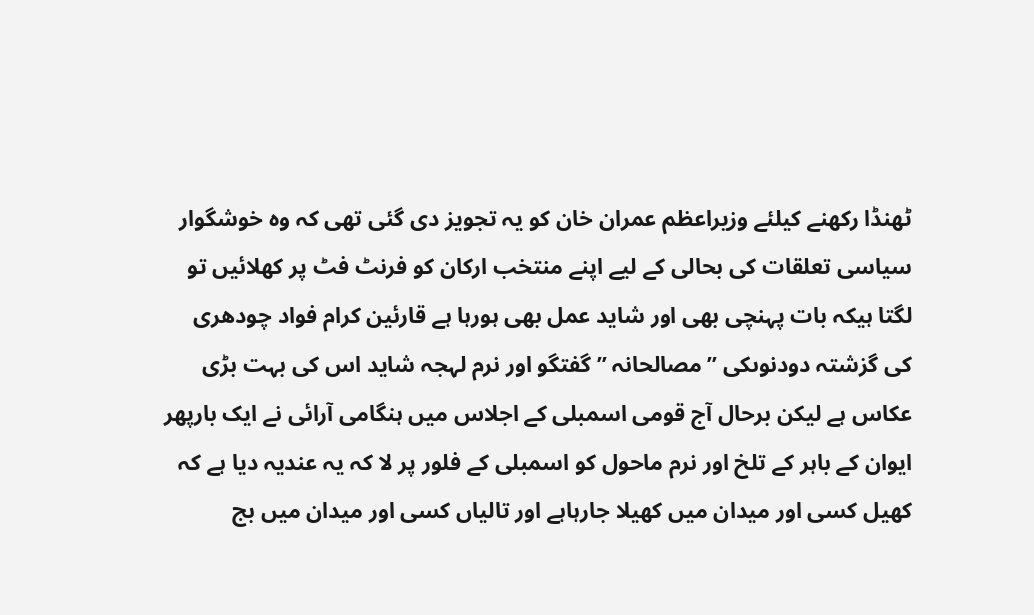ٹھنڈا رکھنے کیلئے وزیراعظم عمران خان کو یہ تجویز دی گئی تھی کہ وہ خوشگوار سیاسی تعلقات کی بحالی کے لیے اپنے منتخب ارکان کو فرنٹ فٹ پر کھلائیں تو لگتا ہیکہ بات پہنچی بھی اور شاید عمل بھی ہورہا ہے قارئین کرام فواد چودھری کی گزشتہ دودنوںکی ”مصالحانہ ”گفتگو اور نرم لہجہ شاید اس کی بہت بڑی عکاس ہے لیکن برحال آج قومی اسمبلی کے اجلاس میں ہنگامی آرائی نے ایک بارپھر ایوان کے باہر کے تلخ اور نرم ماحول کو اسمبلی کے فلور پر لا کہ یہ عندیہ دیا ہے کہ کھیل کسی اور میدان میں کھیلا جارہاہے اور تالیاں کسی اور میدان میں بج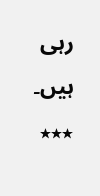رہی ہیں۔
٭٭٭